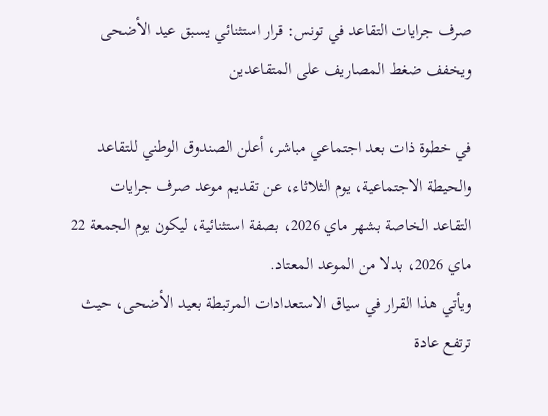صرف جرايات التقاعد في تونس: قرار استثنائي يسبق عيد الأضحى ويخفف ضغط المصاريف على المتقاعدين

في خطوة ذات بعد اجتماعي مباشر، أعلن الصندوق الوطني للتقاعد والحيطة الاجتماعية، يوم الثلاثاء، عن تقديم موعد صرف جرايات التقاعد الخاصة بشهر ماي 2026، بصفة استثنائية، ليكون يوم الجمعة 22 ماي 2026، بدلا من الموعد المعتاد.
ويأتي هذا القرار في سياق الاستعدادات المرتبطة بعيد الأضحى، حيث ترتفع عادة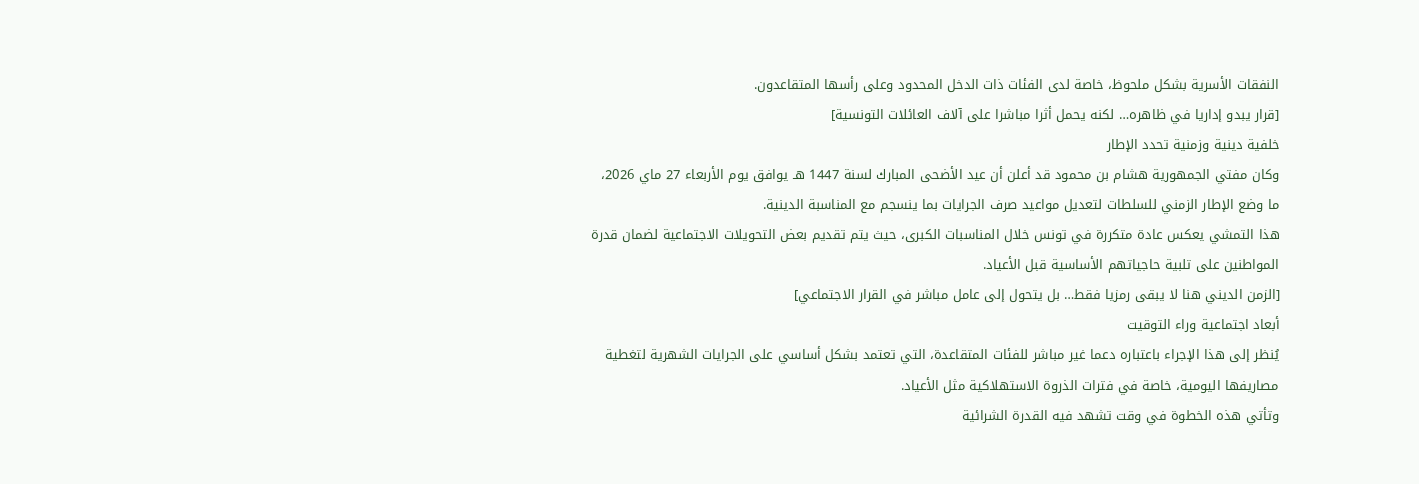النفقات الأسرية بشكل ملحوظ، خاصة لدى الفئات ذات الدخل المحدود وعلى رأسها المتقاعدون.
[قرار يبدو إداريا في ظاهره… لكنه يحمل أثرا مباشرا على آلاف العائلات التونسية]
خلفية دينية وزمنية تحدد الإطار
وكان مفتي الجمهورية هشام بن محمود قد أعلن أن عيد الأضحى المبارك لسنة 1447 هـ يوافق يوم الأربعاء 27 ماي 2026، ما وضع الإطار الزمني للسلطات لتعديل مواعيد صرف الجرايات بما ينسجم مع المناسبة الدينية.
هذا التمشي يعكس عادة متكررة في تونس خلال المناسبات الكبرى، حيث يتم تقديم بعض التحويلات الاجتماعية لضمان قدرة المواطنين على تلبية حاجياتهم الأساسية قبل الأعياد.
[الزمن الديني هنا لا يبقى رمزيا فقط… بل يتحول إلى عامل مباشر في القرار الاجتماعي]
أبعاد اجتماعية وراء التوقيت
يُنظر إلى هذا الإجراء باعتباره دعما غير مباشر للفئات المتقاعدة، التي تعتمد بشكل أساسي على الجرايات الشهرية لتغطية مصاريفها اليومية، خاصة في فترات الذروة الاستهلاكية مثل الأعياد.
وتأتي هذه الخطوة في وقت تشهد فيه القدرة الشرائية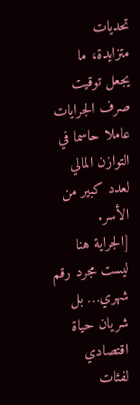تحديات متزايدة، ما يجعل توقيت صرف الجرايات عاملا حاسما في التوازن المالي لعدد كبير من الأسر.
[الجراية هنا ليست مجرد رقم شهري… بل شريان حياة اقتصادي لفئات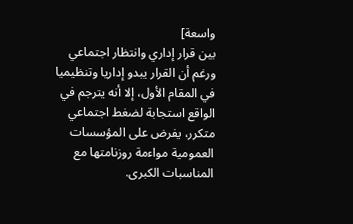واسعة]
بين قرار إداري وانتظار اجتماعي
ورغم أن القرار يبدو إداريا وتنظيميا في المقام الأول، إلا أنه يترجم في الواقع استجابة لضغط اجتماعي متكرر، يفرض على المؤسسات العمومية مواءمة روزنامتها مع المناسبات الكبرى.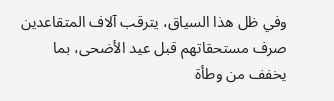وفي ظل هذا السياق، يترقب آلاف المتقاعدين صرف مستحقاتهم قبل عيد الأضحى، بما يخفف من وطأة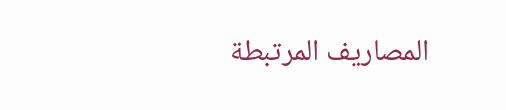المصاريف المرتبطة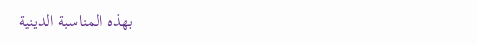بهذه المناسبة الدينية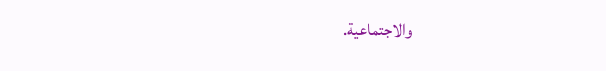والاجتماعية.